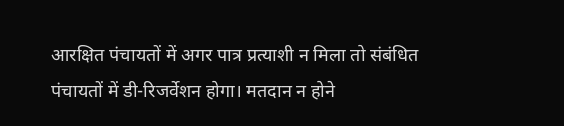आरक्षित पंचायतों में अगर पात्र प्रत्याशी न मिला तो संबंधित पंचायतों में डी-रिजर्वेशन होगा। मतदान न होने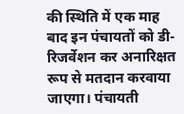की स्थिति में एक माह बाद इन पंचायतों को डी-रिजर्वेशन कर अनारिक्षत रूप से मतदान करवाया जाएगा। पंचायती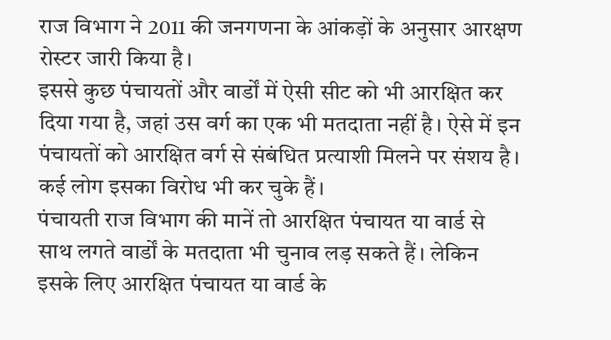राज विभाग ने 2011 की जनगणना के आंकड़ों के अनुसार आरक्षण रोस्टर जारी किया है।
इससे कुछ पंचायतों और वार्डों में ऐसी सीट को भी आरक्षित कर दिया गया है, जहां उस वर्ग का एक भी मतदाता नहीं है। ऐसे में इन पंचायतों को आरक्षित वर्ग से संबंधित प्रत्याशी मिलने पर संशय है। कई लोग इसका विरोध भी कर चुके हैं।
पंचायती राज विभाग की मानें तो आरक्षित पंचायत या वार्ड से साथ लगते वार्डों के मतदाता भी चुनाव लड़ सकते हैं। लेकिन इसके लिए आरक्षित पंचायत या वार्ड के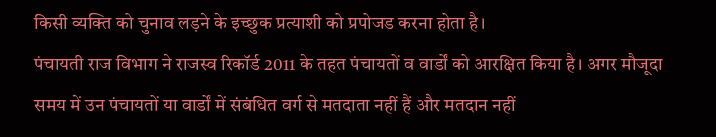किसी व्यक्ति को चुनाव लड़ने के इच्छुक प्रत्याशी को प्रपोजड करना होता है।
पंचायती राज विभाग ने राजस्व रिकॉर्ड 2011 के तहत पंचायतों व वार्डों को आरक्षित किया है। अगर मौजूदा समय में उन पंचायतों या वार्डों में संबंधित वर्ग से मतदाता नहीं हैं और मतदान नहीं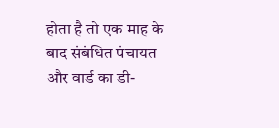होता है तो एक माह के बाद संबंधित पंचायत और वार्ड का डी-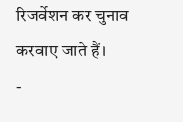रिजर्वेशन कर चुनाव करवाए जाते हैं।
-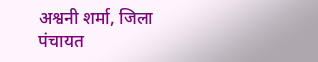अश्वनी शर्मा, जिला पंचायत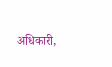अधिकारी,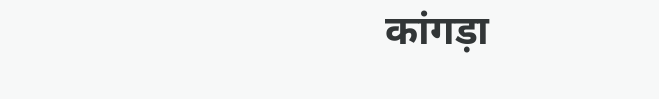कांगड़ा